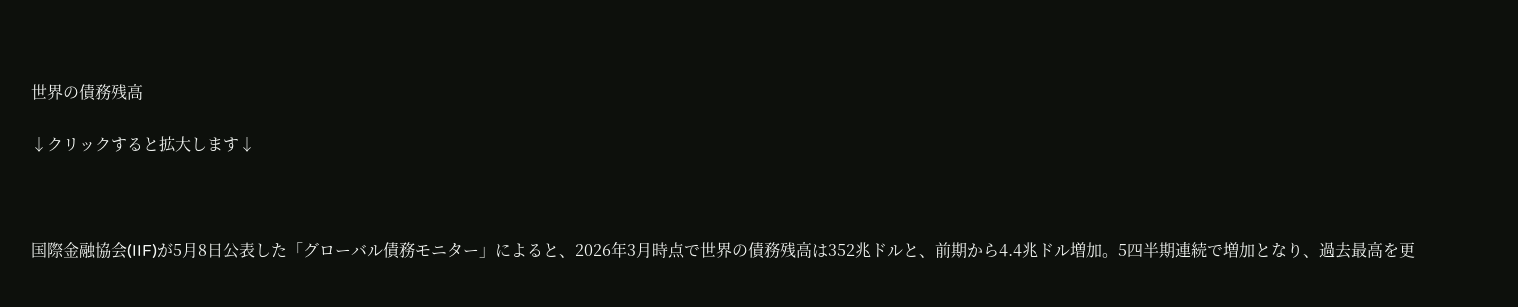世界の債務残高

↓クリックすると拡大します↓



国際金融協会(IIF)が5月8日公表した「グローバル債務モニター」によると、2026年3月時点で世界の債務残高は352兆ドルと、前期から4.4兆ドル増加。5四半期連続で増加となり、過去最高を更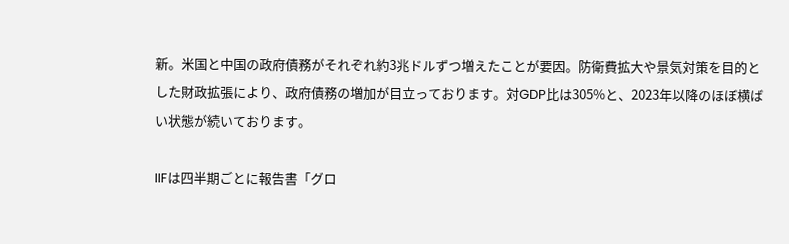新。米国と中国の政府債務がそれぞれ約3兆ドルずつ増えたことが要因。防衛費拡大や景気対策を目的とした財政拡張により、政府債務の増加が目立っております。対GDP比は305%と、2023年以降のほぼ横ばい状態が続いております。

IIFは四半期ごとに報告書「グロ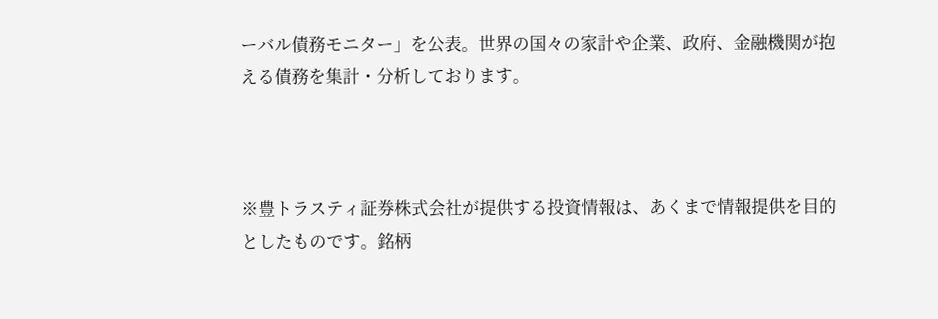ーバル債務モニター」を公表。世界の国々の家計や企業、政府、金融機関が抱える債務を集計・分析しております。



※豊トラスティ証券株式会社が提供する投資情報は、あくまで情報提供を目的としたものです。銘柄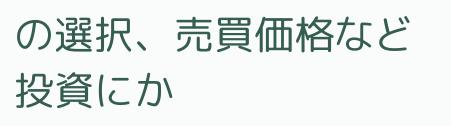の選択、売買価格など投資にか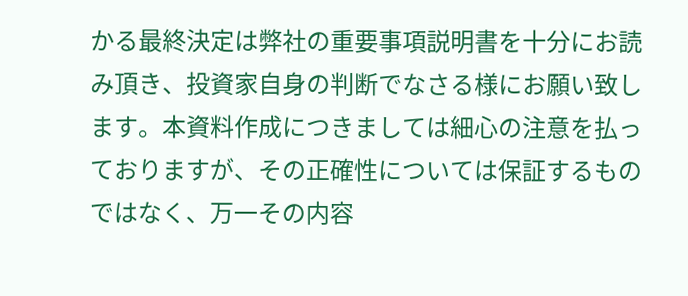かる最終決定は弊社の重要事項説明書を十分にお読み頂き、投資家自身の判断でなさる様にお願い致します。本資料作成につきましては細心の注意を払っておりますが、その正確性については保証するものではなく、万一その内容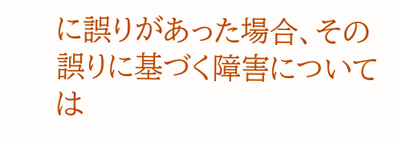に誤りがあった場合、その誤りに基づく障害については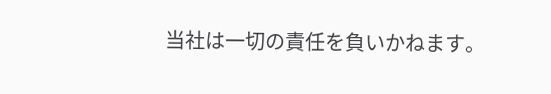当社は一切の責任を負いかねます。